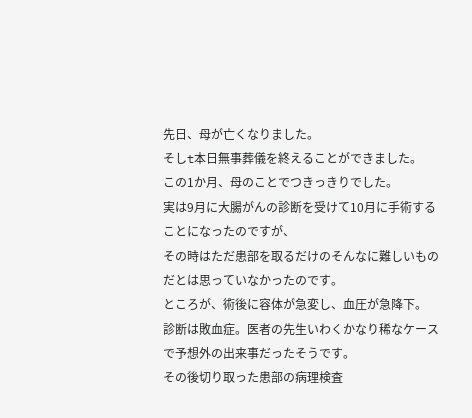先日、母が亡くなりました。
そしt本日無事葬儀を終えることができました。
この1か月、母のことでつきっきりでした。
実は9月に大腸がんの診断を受けて10月に手術することになったのですが、
その時はただ患部を取るだけのそんなに難しいものだとは思っていなかったのです。
ところが、術後に容体が急変し、血圧が急降下。
診断は敗血症。医者の先生いわくかなり稀なケースで予想外の出来事だったそうです。
その後切り取った患部の病理検査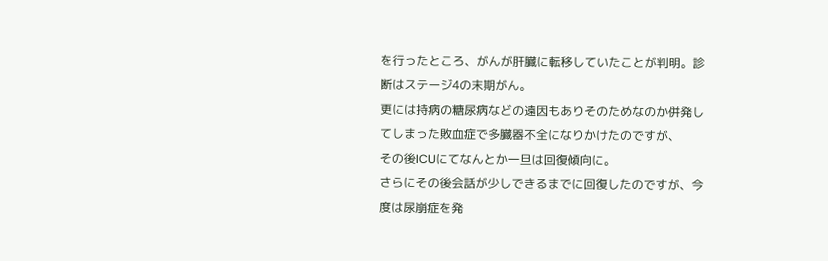を行ったところ、がんが肝臓に転移していたことが判明。診断はステージ4の末期がん。
更には持病の糖尿病などの遠因もありそのためなのか併発してしまった敗血症で多臓器不全になりかけたのですが、
その後ICUにてなんとか一旦は回復傾向に。
さらにその後会話が少しできるまでに回復したのですが、今度は尿崩症を発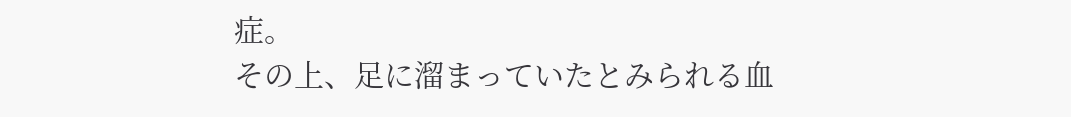症。
その上、足に溜まっていたとみられる血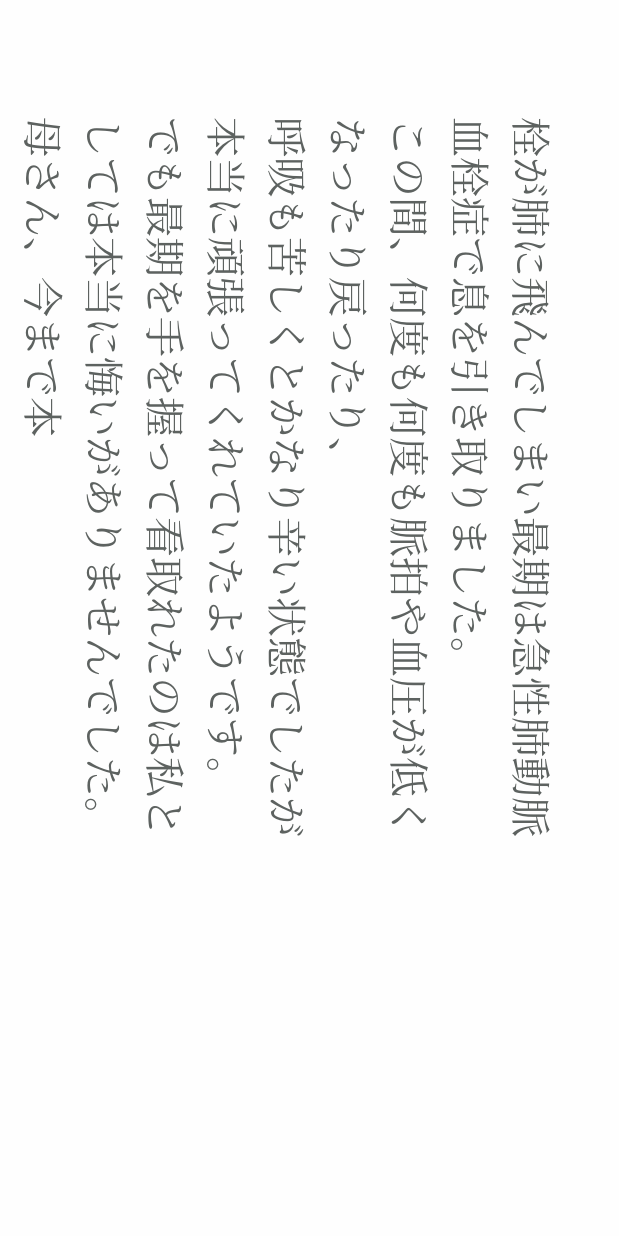栓が肺に飛んでしまい最期は急性肺動脈血栓症で息を引き取りました。
この間、何度も何度も脈拍や血圧が低くなったり戻ったり、
呼吸も苦しくとかなり辛い状態でしたが本当に頑張ってくれていたようです。
でも最期を手を握って看取れたのは私としては本当に悔いがありませんでした。
母さん、今まで本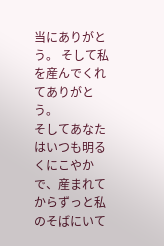当にありがとう。 そして私を産んでくれてありがとう。
そしてあなたはいつも明るくにこやかで、産まれてからずっと私のそばにいて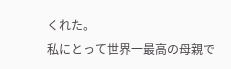くれた。
私にとって世界一最高の母親で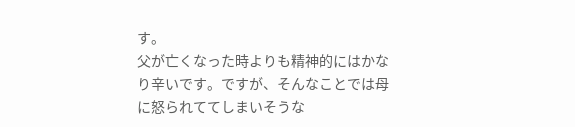す。
父が亡くなった時よりも精神的にはかなり辛いです。ですが、そんなことでは母に怒られててしまいそうな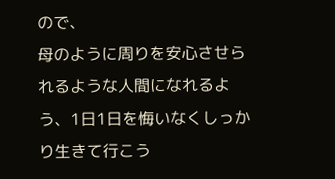ので、
母のように周りを安心させられるような人間になれるよう、1日1日を悔いなくしっかり生きて行こう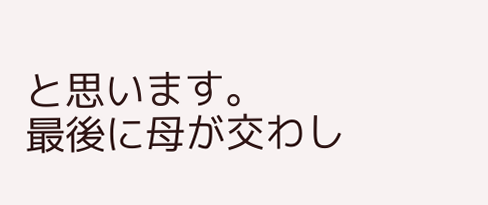と思います。
最後に母が交わし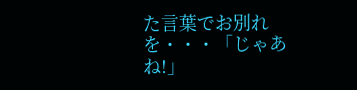た言葉でお別れを・・・「じゃあね!」